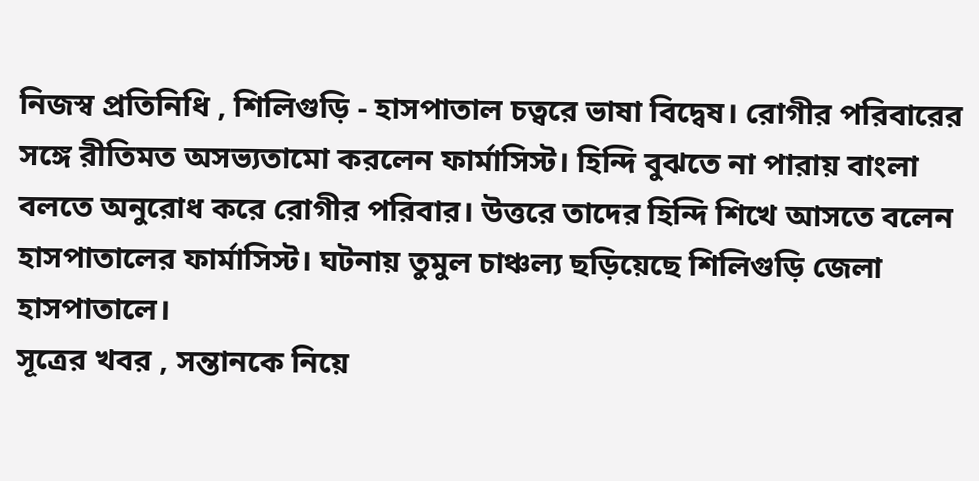নিজস্ব প্রতিনিধি , শিলিগুড়ি - হাসপাতাল চত্বরে ভাষা বিদ্বেষ। রোগীর পরিবারের সঙ্গে রীতিমত অসভ্যতামো করলেন ফার্মাসিস্ট। হিন্দি বুঝতে না পারায় বাংলা বলতে অনুরোধ করে রোগীর পরিবার। উত্তরে তাদের হিন্দি শিখে আসতে বলেন হাসপাতালের ফার্মাসিস্ট। ঘটনায় তুমুল চাঞ্চল্য ছড়িয়েছে শিলিগুড়ি জেলা হাসপাতালে।
সূত্রের খবর , সন্তানকে নিয়ে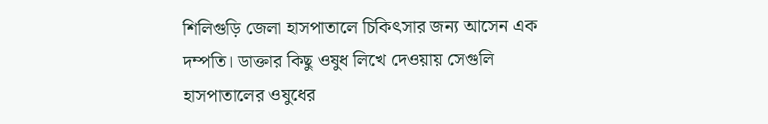শিলিগুড়ি জেলা হাসপাতালে চিকিৎসার জন্য আসেন এক দম্পতি। ডাক্তার কিছু ওষুধ লিখে দেওয়ায় সেগুলি হাসপাতালের ওষুধের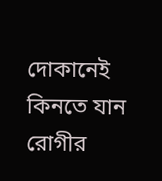দোকানেই কিনতে যান রোগীর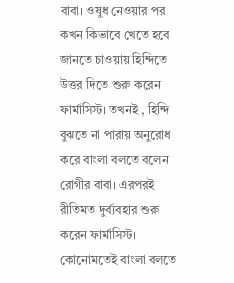বাবা। ওষুধ নেওয়ার পর কখন কিভাবে খেতে হবে জানতে চাওয়ায় হিন্দিতে উত্তর দিতে শুরু করেন ফার্মাসিস্ট। তখনই , হিন্দি বুঝতে না পারায় অনুরোধ করে বাংলা বলতে বলেন রোগীর বাবা। এরপরই রীতিমত দুর্ব্যবহার শুরু করেন ফার্মাসিস্ট। কোনোমতেই বাংলা বলতে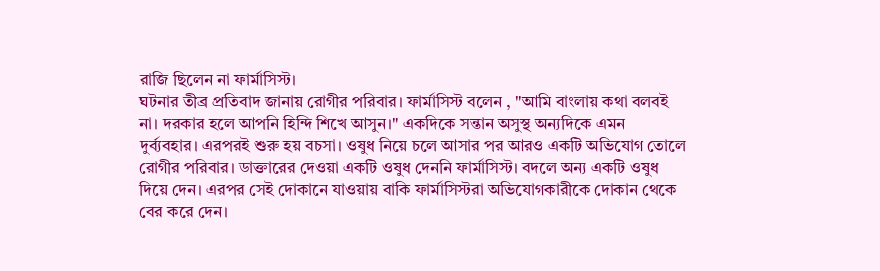রাজি ছিলেন না ফার্মাসিস্ট।
ঘটনার তীব্র প্রতিবাদ জানায় রোগীর পরিবার। ফার্মাসিস্ট বলেন , "আমি বাংলায় কথা বলবই না। দরকার হলে আপনি হিন্দি শিখে আসুন।" একদিকে সন্তান অসুস্থ অন্যদিকে এমন দুর্ব্যবহার। এরপরই শুরু হয় বচসা। ওষুধ নিয়ে চলে আসার পর আরও একটি অভিযোগ তোলে রোগীর পরিবার। ডাক্তারের দেওয়া একটি ওষুধ দেননি ফার্মাসিস্ট। বদলে অন্য একটি ওষুধ দিয়ে দেন। এরপর সেই দোকানে যাওয়ায় বাকি ফার্মাসিস্টরা অভিযোগকারীকে দোকান থেকে বের করে দেন।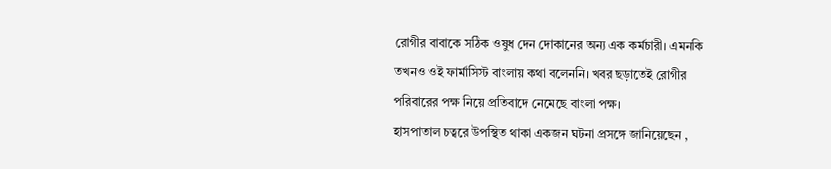রোগীর বাবাকে সঠিক ওষুধ দেন দোকানের অন্য এক কর্মচারী। এমনকি তখনও ওই ফার্মাসিস্ট বাংলায় কথা বলেননি। খবর ছড়াতেই রোগীর পরিবারের পক্ষ নিয়ে প্রতিবাদে নেমেছে বাংলা পক্ষ।
হাসপাতাল চত্বরে উপস্থিত থাকা একজন ঘটনা প্রসঙ্গে জানিয়েছেন ,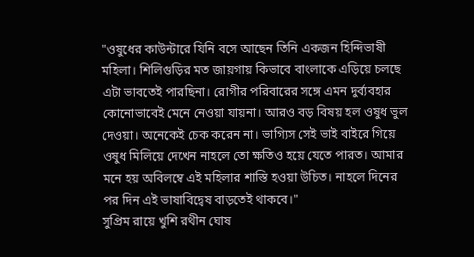"ওষুধের কাউন্টারে যিনি বসে আছেন তিনি একজন হিন্দিভাষী মহিলা। শিলিগুড়ির মত জায়গায় কিভাবে বাংলাকে এড়িয়ে চলছে এটা ভাবতেই পারছিনা। রোগীর পরিবারের সঙ্গে এমন দুর্ব্যবহার কোনোভাবেই মেনে নেওয়া যায়না। আরও বড় বিষয় হল ওষুধ ভুল দেওয়া। অনেকেই চেক করেন না। ভাগ্যিস সেই ভাই বাইরে গিয়ে ওষুধ মিলিয়ে দেখেন নাহলে তো ক্ষতিও হয়ে যেতে পারত। আমার মনে হয় অবিলম্বে এই মহিলার শাস্তি হওয়া উচিত। নাহলে দিনের পর দিন এই ভাষাবিদ্বেষ বাড়তেই থাকবে।"
সুপ্রিম রায়ে খুশি রথীন ঘোষ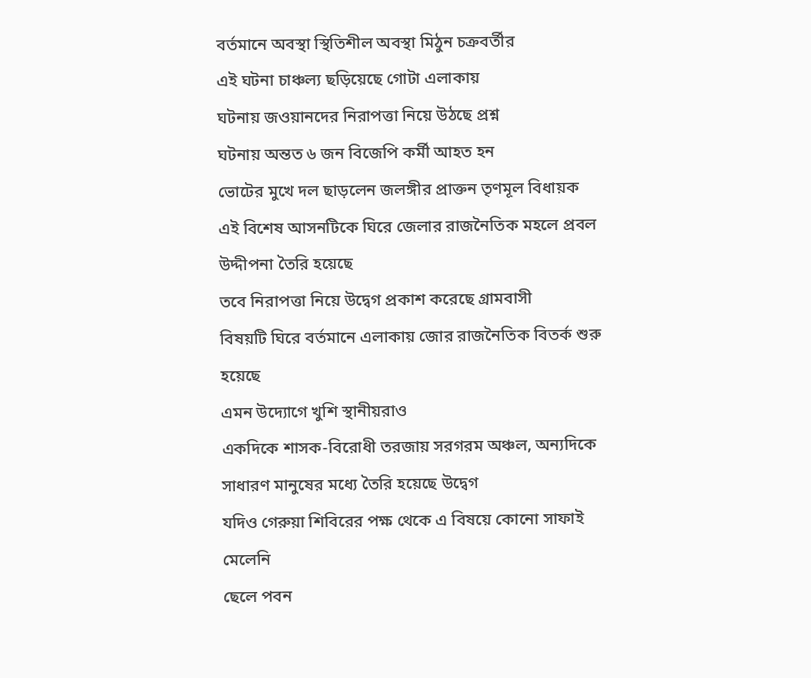বর্তমানে অবস্থা স্থিতিশীল অবস্থা মিঠুন চক্রবর্তীর
এই ঘটনা চাঞ্চল্য ছড়িয়েছে গোটা এলাকায়
ঘটনায় জওয়ানদের নিরাপত্তা নিয়ে উঠছে প্রশ্ন
ঘটনায় অন্তত ৬ জন বিজেপি কর্মী আহত হন
ভোটের মুখে দল ছাড়লেন জলঙ্গীর প্রাক্তন তৃণমূল বিধায়ক
এই বিশেষ আসনটিকে ঘিরে জেলার রাজনৈতিক মহলে প্রবল উদ্দীপনা তৈরি হয়েছে
তবে নিরাপত্তা নিয়ে উদ্বেগ প্রকাশ করেছে গ্রামবাসী
বিষয়টি ঘিরে বর্তমানে এলাকায় জোর রাজনৈতিক বিতর্ক শুরু হয়েছে
এমন উদ্যোগে খুশি স্থানীয়রাও
একদিকে শাসক-বিরোধী তরজায় সরগরম অঞ্চল, অন্যদিকে সাধারণ মানুষের মধ্যে তৈরি হয়েছে উদ্বেগ
যদিও গেরুয়া শিবিরের পক্ষ থেকে এ বিষয়ে কোনো সাফাই মেলেনি
ছেলে পবন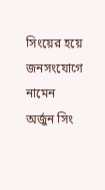সিংয়ের হয়ে জনসংযোগে নামেন অর্জুন সিং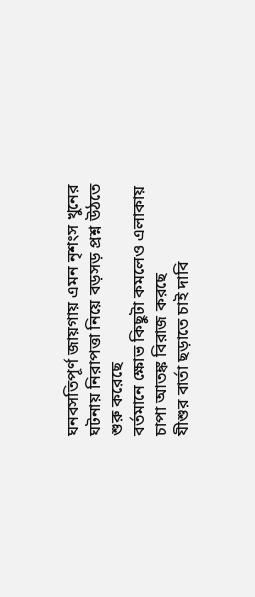ঘনবসতিপূর্ণ জায়গায় এমন নৃশংস খুনের ঘটনায় নিরাপত্তা নিয়ে বড়সড় প্রশ্ন উঠতে শুরু করেছে
বর্তমানে ক্ষোভ কিছুটা কমলেও এলাকায় চাপা আতঙ্ক বিরাজ করছে
যীশুর বার্তা ছড়াতে চাই দাবি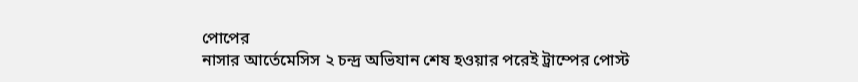পোপের
নাসার আর্তেমেসিস ২ চন্দ্র অভিযান শেষ হওয়ার পরেই ট্রাম্পের পোস্ট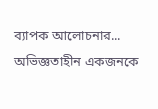ব্যাপক আলোচনার...
অভিজ্ঞতাহীন একজনকে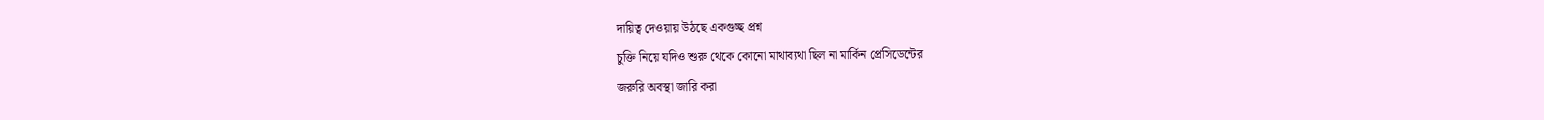দায়িত্ব দেওয়ায় উঠছে একগুচ্ছ প্রশ্ন
চুক্তি নিয়ে যদিও শুরু থেকে কোনো মাথাব্যথা ছিল না মার্কিন প্রেসিডেন্টের
জরুরি অবস্থা জারি করা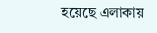হয়েছে এলাকায়